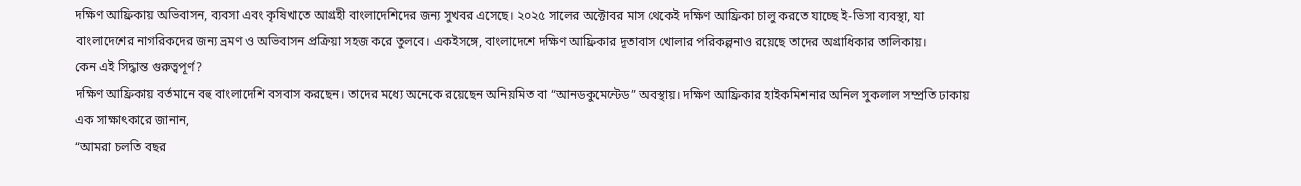দক্ষিণ আফ্রিকায় অভিবাসন, ব্যবসা এবং কৃষিখাতে আগ্রহী বাংলাদেশিদের জন্য সুখবর এসেছে। ২০২৫ সালের অক্টোবর মাস থেকেই দক্ষিণ আফ্রিকা চালু করতে যাচ্ছে ই-ভিসা ব্যবস্থা, যা বাংলাদেশের নাগরিকদের জন্য ভ্রমণ ও অভিবাসন প্রক্রিয়া সহজ করে তুলবে। একইসঙ্গে, বাংলাদেশে দক্ষিণ আফ্রিকার দূতাবাস খোলার পরিকল্পনাও রয়েছে তাদের অগ্রাধিকার তালিকায়।
কেন এই সিদ্ধান্ত গুরুত্বপূর্ণ?
দক্ষিণ আফ্রিকায় বর্তমানে বহু বাংলাদেশি বসবাস করছেন। তাদের মধ্যে অনেকে রয়েছেন অনিয়মিত বা “আনডকুমেন্টেড” অবস্থায়। দক্ষিণ আফ্রিকার হাইকমিশনার অনিল সুকলাল সম্প্রতি ঢাকায় এক সাক্ষাৎকারে জানান,
“আমরা চলতি বছর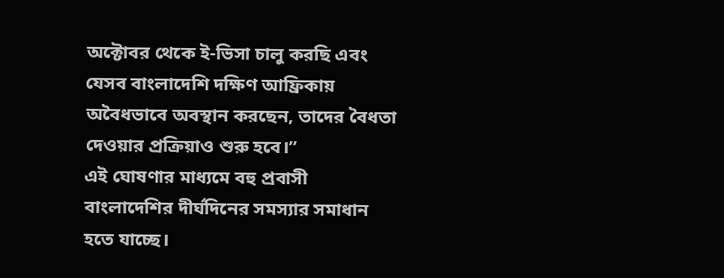অক্টোবর থেকে ই-ভিসা চালু করছি এবং যেসব বাংলাদেশি দক্ষিণ আফ্রিকায় অবৈধভাবে অবস্থান করছেন, তাদের বৈধতা দেওয়ার প্রক্রিয়াও শুরু হবে।”
এই ঘোষণার মাধ্যমে বহু প্রবাসী বাংলাদেশির দীর্ঘদিনের সমস্যার সমাধান হতে যাচ্ছে।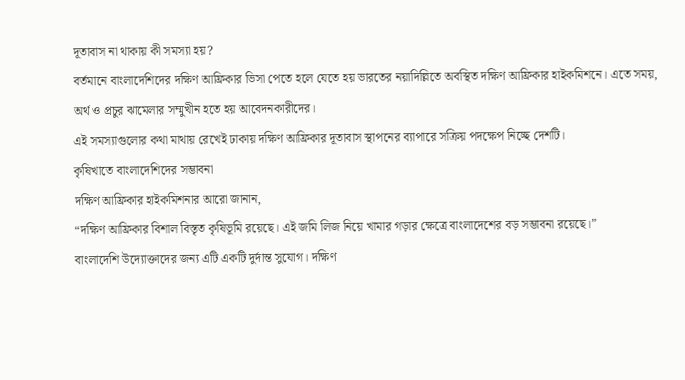দূতাবাস না থাকায় কী সমস্যা হয়?
বর্তমানে বাংলাদেশিদের দক্ষিণ আফ্রিকার ভিসা পেতে হলে যেতে হয় ভারতের নয়াদিল্লিতে অবস্থিত দক্ষিণ আফ্রিকার হাইকমিশনে। এতে সময়, অর্থ ও প্রচুর ঝামেলার সম্মুখীন হতে হয় আবেদনকারীদের।
এই সমস্যাগুলোর কথা মাথায় রেখেই ঢাকায় দক্ষিণ আফ্রিকার দূতাবাস স্থাপনের ব্যাপারে সক্রিয় পদক্ষেপ নিচ্ছে দেশটি।
কৃষিখাতে বাংলাদেশিদের সম্ভাবনা
দক্ষিণ আফ্রিকার হাইকমিশনার আরো জানান,
“দক্ষিণ আফ্রিকার বিশাল বিস্তৃত কৃষিভূমি রয়েছে। এই জমি লিজ নিয়ে খামার গড়ার ক্ষেত্রে বাংলাদেশের বড় সম্ভাবনা রয়েছে।”
বাংলাদেশি উদ্যোক্তাদের জন্য এটি একটি দুর্দান্ত সুযোগ। দক্ষিণ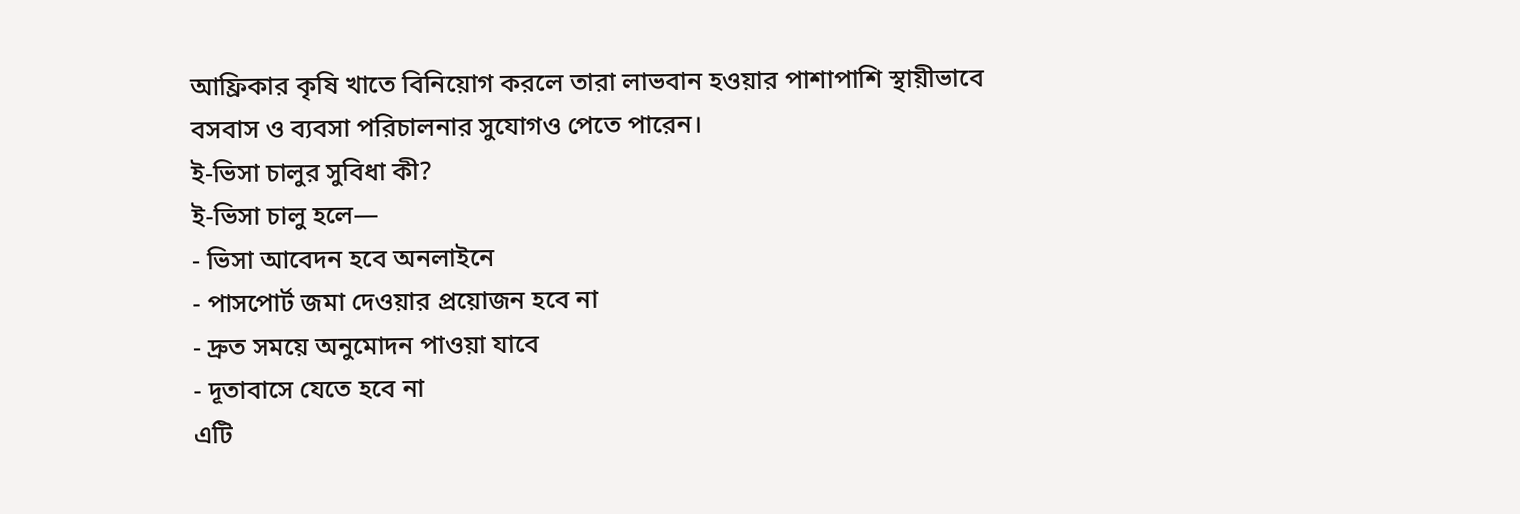আফ্রিকার কৃষি খাতে বিনিয়োগ করলে তারা লাভবান হওয়ার পাশাপাশি স্থায়ীভাবে বসবাস ও ব্যবসা পরিচালনার সুযোগও পেতে পারেন।
ই-ভিসা চালুর সুবিধা কী?
ই-ভিসা চালু হলে—
- ভিসা আবেদন হবে অনলাইনে
- পাসপোর্ট জমা দেওয়ার প্রয়োজন হবে না
- দ্রুত সময়ে অনুমোদন পাওয়া যাবে
- দূতাবাসে যেতে হবে না
এটি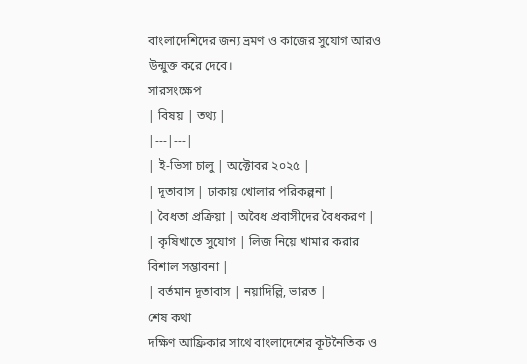বাংলাদেশিদের জন্য ভ্রমণ ও কাজের সুযোগ আরও উন্মুক্ত করে দেবে।
সারসংক্ষেপ
| বিষয় | তথ্য |
|---|---|
| ই-ভিসা চালু | অক্টোবর ২০২৫ |
| দূতাবাস | ঢাকায় খোলার পরিকল্পনা |
| বৈধতা প্রক্রিয়া | অবৈধ প্রবাসীদের বৈধকরণ |
| কৃষিখাতে সুযোগ | লিজ নিয়ে খামার করার বিশাল সম্ভাবনা |
| বর্তমান দূতাবাস | নয়াদিল্লি, ভারত |
শেষ কথা
দক্ষিণ আফ্রিকার সাথে বাংলাদেশের কূটনৈতিক ও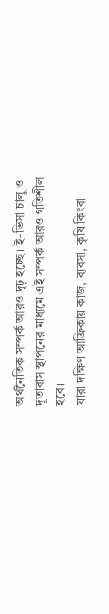অর্থনৈতিক সম্পর্ক আরও দৃঢ় হচ্ছে। ই-ভিসা চালু ও দূতাবাস স্থাপনের মাধ্যমে এই সম্পর্ক আরও গতিশীল হবে।
যারা দক্ষিণ আফ্রিকায় কাজ, ব্যবসা, কৃষি কিংবা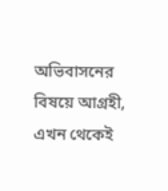অভিবাসনের বিষয়ে আগ্রহী, এখন থেকেই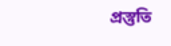প্রস্তুতি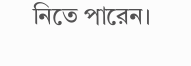নিতে পারেন।